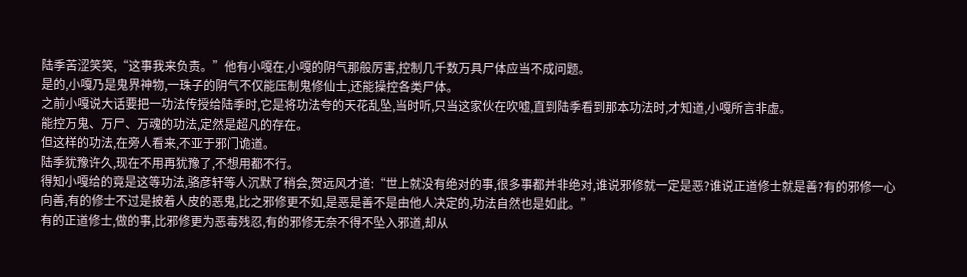陆季苦涩笑笑,“这事我来负责。”他有小嘎在,小嘎的阴气那般厉害,控制几千数万具尸体应当不成问题。
是的,小嘎乃是鬼界神物,一珠子的阴气不仅能压制鬼修仙士,还能操控各类尸体。
之前小嘎说大话要把一功法传授给陆季时,它是将功法夸的天花乱坠,当时听,只当这家伙在吹嘘,直到陆季看到那本功法时,才知道,小嘎所言非虚。
能控万鬼、万尸、万魂的功法,定然是超凡的存在。
但这样的功法,在旁人看来,不亚于邪门诡道。
陆季犹豫许久,现在不用再犹豫了,不想用都不行。
得知小嘎给的竟是这等功法,骆彦轩等人沉默了稍会,贺远风才道:“世上就没有绝对的事,很多事都并非绝对,谁说邪修就一定是恶?谁说正道修士就是善?有的邪修一心向善,有的修士不过是披着人皮的恶鬼,比之邪修更不如,是恶是善不是由他人决定的,功法自然也是如此。”
有的正道修士,做的事,比邪修更为恶毒残忍,有的邪修无奈不得不坠入邪道,却从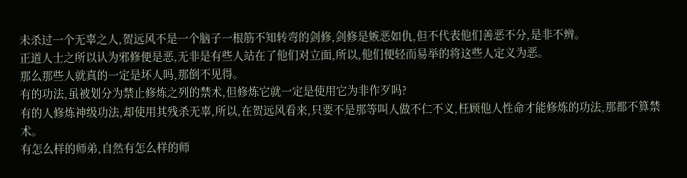未杀过一个无辜之人,贺远风不是一个脑子一根筋不知转弯的剑修,剑修是嫉恶如仇,但不代表他们善恶不分,是非不辨。
正道人士之所以认为邪修便是恶,无非是有些人站在了他们对立面,所以,他们便轻而易举的将这些人定义为恶。
那么那些人就真的一定是坏人吗,那倒不见得。
有的功法,虽被划分为禁止修炼之列的禁术,但修炼它就一定是使用它为非作歹吗?
有的人修炼神级功法,却使用其残杀无辜,所以,在贺远风看来,只要不是那等叫人做不仁不义,枉顾他人性命才能修炼的功法,那都不算禁术。
有怎么样的师弟,自然有怎么样的师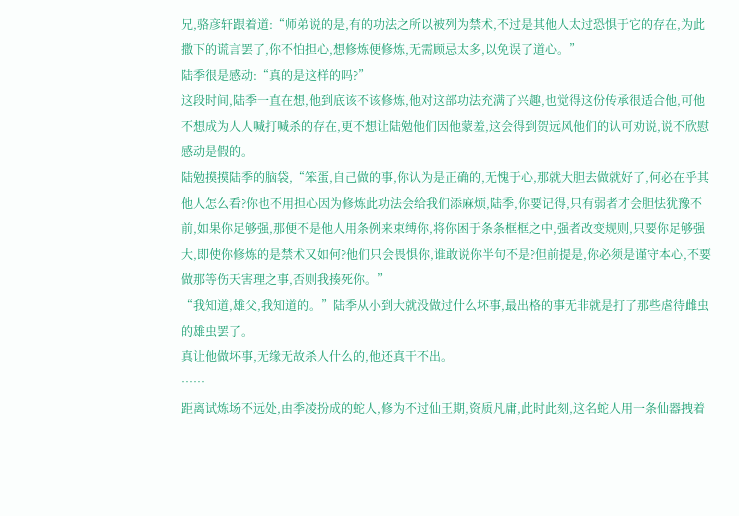兄,骆彦轩跟着道:“师弟说的是,有的功法之所以被列为禁术,不过是其他人太过恐惧于它的存在,为此撒下的谎言罢了,你不怕担心,想修炼便修炼,无需顾忌太多,以免误了道心。”
陆季很是感动:“真的是这样的吗?”
这段时间,陆季一直在想,他到底该不该修炼,他对这部功法充满了兴趣,也觉得这份传承很适合他,可他不想成为人人喊打喊杀的存在,更不想让陆勉他们因他蒙羞,这会得到贺远风他们的认可劝说,说不欣慰感动是假的。
陆勉摸摸陆季的脑袋,“笨蛋,自己做的事,你认为是正确的,无愧于心,那就大胆去做就好了,何必在乎其他人怎么看?你也不用担心因为修炼此功法会给我们添麻烦,陆季,你要记得,只有弱者才会胆怯犹豫不前,如果你足够强,那便不是他人用条例来束缚你,将你困于条条框框之中,强者改变规则,只要你足够强大,即使你修炼的是禁术又如何?他们只会畏惧你,谁敢说你半句不是?但前提是,你必须是谨守本心,不要做那等伤天害理之事,否则我揍死你。”
“我知道,雄父,我知道的。”陆季从小到大就没做过什么坏事,最出格的事无非就是打了那些虐待雌虫的雄虫罢了。
真让他做坏事,无缘无故杀人什么的,他还真干不出。
……
距离试炼场不远处,由季凌扮成的蛇人,修为不过仙王期,资质凡庸,此时此刻,这名蛇人用一条仙器拽着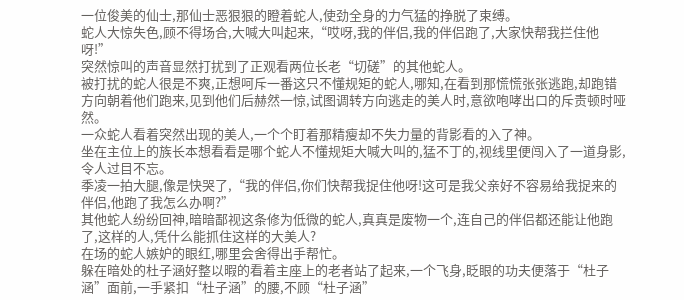一位俊美的仙士,那仙士恶狠狠的瞪着蛇人,使劲全身的力气猛的挣脱了束缚。
蛇人大惊失色,顾不得场合,大喊大叫起来,“哎呀,我的伴侣,我的伴侣跑了,大家快帮我拦住他呀!”
突然惊叫的声音显然打扰到了正观看两位长老“切磋”的其他蛇人。
被打扰的蛇人很是不爽,正想呵斥一番这只不懂规矩的蛇人,哪知,在看到那慌慌张张逃跑,却跑错方向朝着他们跑来,见到他们后赫然一惊,试图调转方向逃走的美人时,意欲咆哮出口的斥责顿时哑然。
一众蛇人看着突然出现的美人,一个个盯着那精瘦却不失力量的背影看的入了神。
坐在主位上的族长本想看看是哪个蛇人不懂规矩大喊大叫的,猛不丁的,视线里便闯入了一道身影,令人过目不忘。
季凌一拍大腿,像是快哭了,“我的伴侣,你们快帮我捉住他呀!这可是我父亲好不容易给我捉来的伴侣,他跑了我怎么办啊?”
其他蛇人纷纷回神,暗暗鄙视这条修为低微的蛇人,真真是废物一个,连自己的伴侣都还能让他跑了,这样的人,凭什么能抓住这样的大美人?
在场的蛇人嫉妒的眼红,哪里会舍得出手帮忙。
躲在暗处的杜子涵好整以暇的看着主座上的老者站了起来,一个飞身,眨眼的功夫便落于“杜子涵”面前,一手紧扣“杜子涵”的腰,不顾“杜子涵”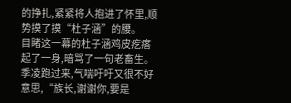的挣扎,紧紧将人抱进了怀里,顺势摸了摸“杜子涵”的腰。
目睹这一幕的杜子涵鸡皮疙瘩起了一身,暗骂了一句老畜生。
季凌跑过来,气喘吁吁又很不好意思,“族长,谢谢你,要是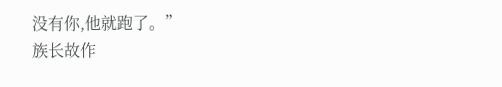没有你,他就跑了。”
族长故作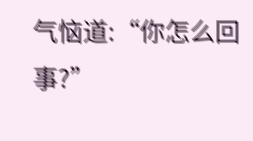气恼道:“你怎么回事?”